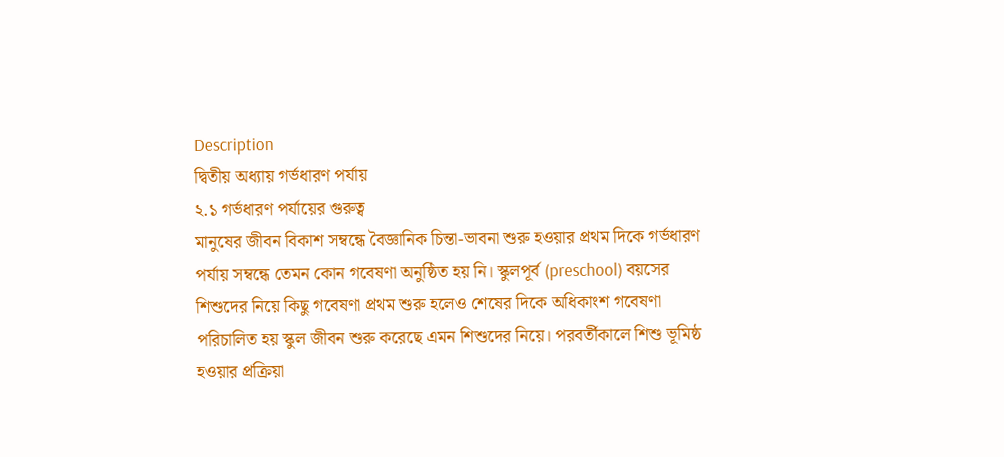Description
দ্বিতীয় অধ্যায় গর্ভধারণ পর্যায়
২.১ গর্ভধারণ পর্যায়ের গুরুত্ব
মানুষের জীবন বিকাশ সম্বন্ধে বৈজ্ঞানিক চিন্তা-ভাবনা শুরু হওয়ার প্রথম দিকে গর্ভধারণ পর্যায় সম্বন্ধে তেমন কোন গবেষণা অনুষ্ঠিত হয় নি। স্কুলপূর্ব (preschool) বয়সের শিশুদের নিয়ে কিছু গবেষণা প্রথম শুরু হলেও শেষের দিকে অধিকাংশ গবেষণা পরিচালিত হয় স্কুল জীবন শুরু করেছে এমন শিশুদের নিয়ে। পরবর্তীকালে শিশু ভূমিষ্ঠ হওয়ার প্রক্রিয়া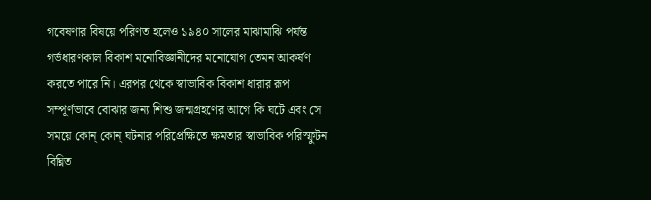গবেষণার বিষয়ে পরিণত হলেও ১৯৪০ সালের মাঝামাঝি পর্যন্ত গর্ভধারণকাল বিকাশ মনোবিজ্ঞানীদের মনোযোগ তেমন আকর্ষণ করতে পারে নি। এরপর থেকে স্বাভাবিক বিকাশ ধারার রূপ সম্পূর্ণভাবে বোঝার জন্য শিশু জন্মগ্রহণের আগে কি ঘটে এবং সে সময়ে কোন্ কোন্ ঘটনার পরিপ্রেক্ষিতে ক্ষমতার স্বাভাবিক পরিস্ফুটন বিঘ্নিত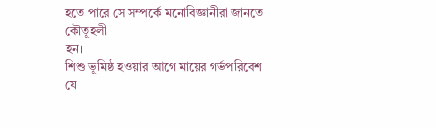হতে পারে সে সম্পর্কে মনোবিজ্ঞানীরা জানতে কৌতূহলী
হন।
শিশু ভূমিষ্ঠ হওয়ার আগে মায়ের গর্ভপরিবেশ যে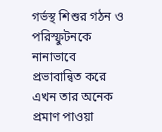গর্ভস্থ শিশুর গঠন ও পরিস্ফুটনকে নানাভাবে প্রভাবান্বিত করে এখন তার অনেক প্রমাণ পাওয়া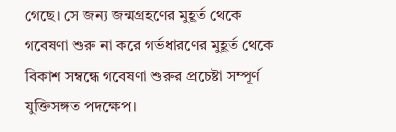গেছে। সে জন্য জন্মগ্রহণের মুহূর্ত থেকে গবেষণা শুরু না করে গর্ভধারণের মুহূর্ত থেকে বিকাশ সম্বন্ধে গবেষণা শুরুর প্রচেষ্টা সম্পূর্ণ যুক্তিসঙ্গত পদক্ষেপ।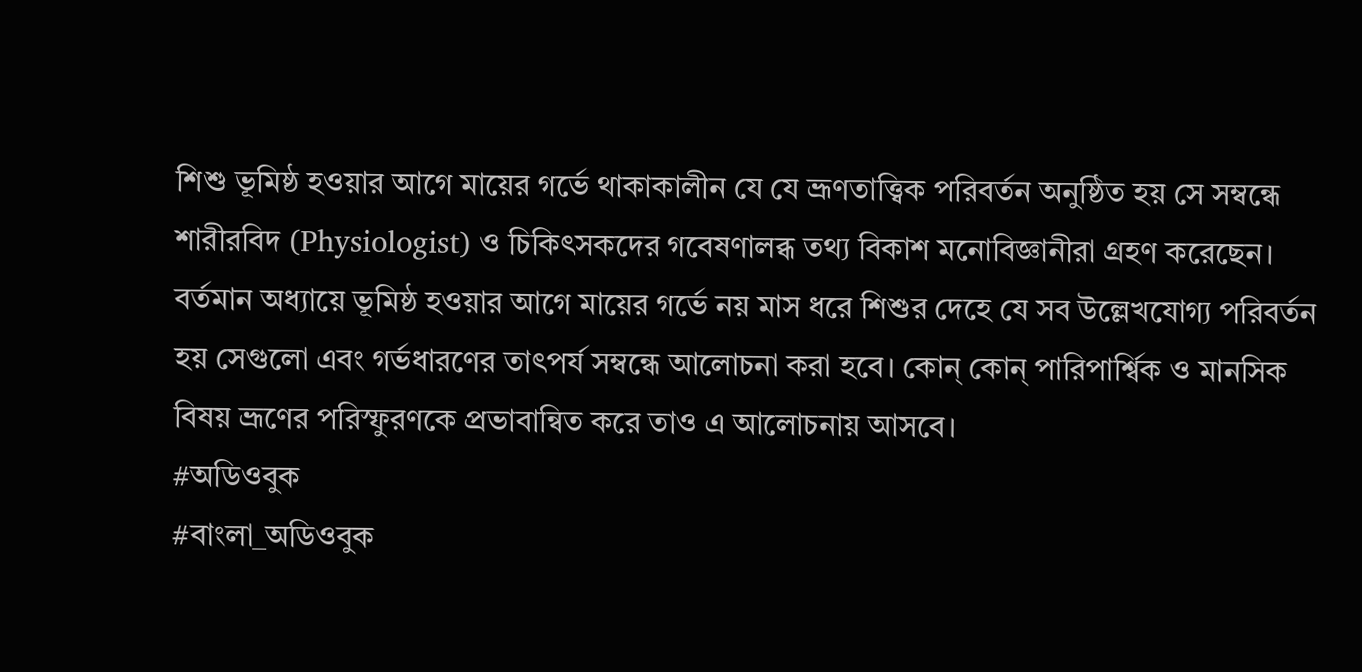শিশু ভূমিষ্ঠ হওয়ার আগে মায়ের গর্ভে থাকাকালীন যে যে ভ্রূণতাত্ত্বিক পরিবর্তন অনুষ্ঠিত হয় সে সম্বন্ধে শারীরবিদ (Physiologist) ও চিকিৎসকদের গবেষণালব্ধ তথ্য বিকাশ মনোবিজ্ঞানীরা গ্রহণ করেছেন।
বর্তমান অধ্যায়ে ভূমিষ্ঠ হওয়ার আগে মায়ের গর্ভে নয় মাস ধরে শিশুর দেহে যে সব উল্লেখযোগ্য পরিবর্তন হয় সেগুলো এবং গর্ভধারণের তাৎপর্য সম্বন্ধে আলোচনা করা হবে। কোন্ কোন্ পারিপার্শ্বিক ও মানসিক বিষয় ভ্রূণের পরিস্ফুরণকে প্রভাবান্বিত করে তাও এ আলোচনায় আসবে।
#অডিওবুক
#বাংলা_অডিওবুক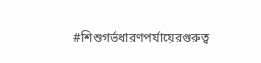#শিশুগর্ভধারণপর্যায়েরগুরুত্ব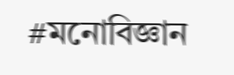#মনোবিজ্ঞান